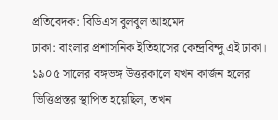প্রতিবেদক: বিডিএস বুলবুল আহমেদ
ঢাকা: বাংলার প্রশাসনিক ইতিহাসের কেন্দ্রবিন্দু এই ঢাকা। ১৯০৫ সালের বঙ্গভঙ্গ উত্তরকালে যখন কার্জন হলের ভিত্তিপ্রস্তর স্থাপিত হয়েছিল, তখন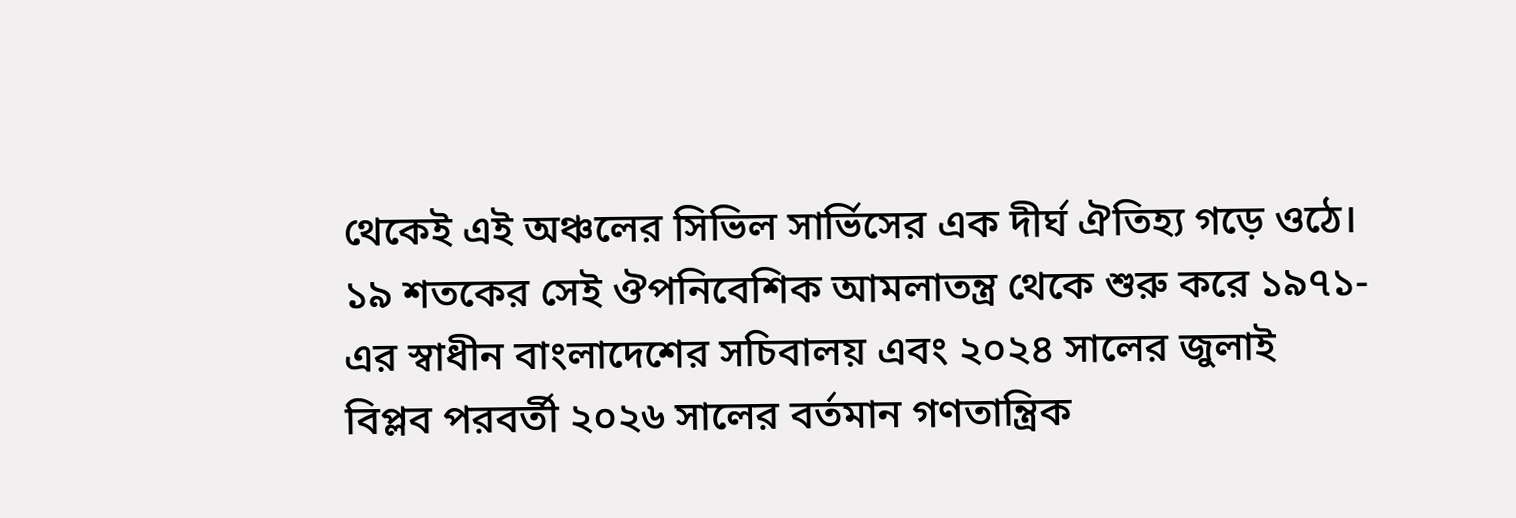থেকেই এই অঞ্চলের সিভিল সার্ভিসের এক দীর্ঘ ঐতিহ্য গড়ে ওঠে। ১৯ শতকের সেই ঔপনিবেশিক আমলাতন্ত্র থেকে শুরু করে ১৯৭১-এর স্বাধীন বাংলাদেশের সচিবালয় এবং ২০২৪ সালের জুলাই বিপ্লব পরবর্তী ২০২৬ সালের বর্তমান গণতান্ত্রিক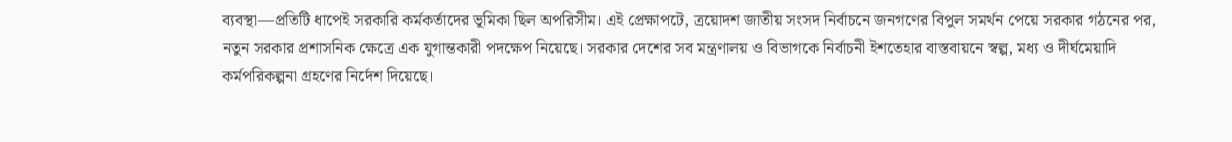ব্যবস্থা—প্রতিটি ধাপেই সরকারি কর্মকর্তাদের ভূমিকা ছিল অপরিসীম। এই প্রেক্ষাপটে, ত্রয়োদশ জাতীয় সংসদ নির্বাচনে জনগণের বিপুল সমর্থন পেয়ে সরকার গঠনের পর, নতুন সরকার প্রশাসনিক ক্ষেত্রে এক যুগান্তকারী পদক্ষেপ নিয়েছে। সরকার দেশের সব মন্ত্রণালয় ও বিভাগকে নির্বাচনী ইশতেহার বাস্তবায়নে স্বল্প, মধ্য ও দীর্ঘমেয়াদি কর্মপরিকল্পনা গ্রহণের নির্দেশ দিয়েছে।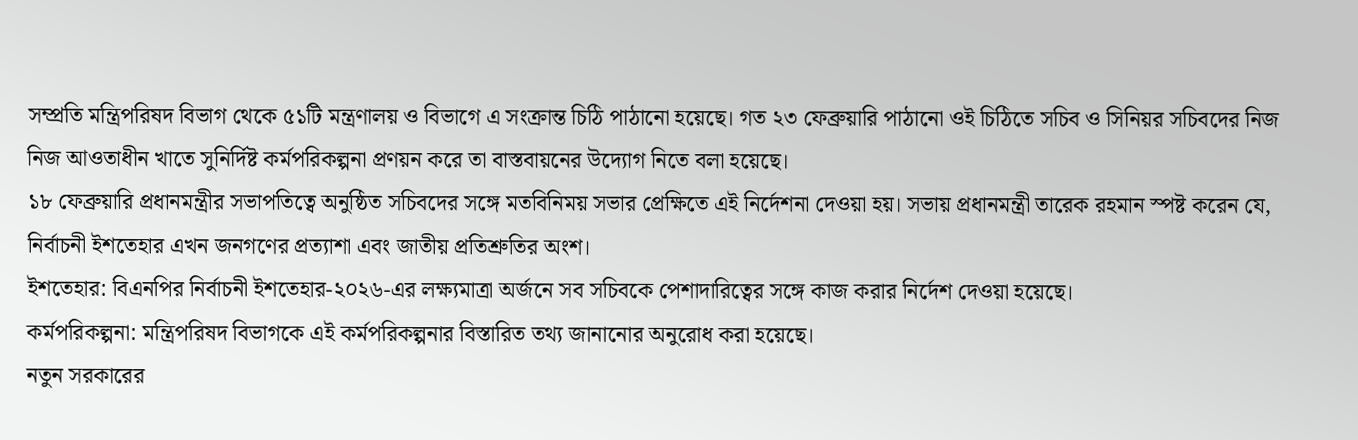সম্প্রতি মন্ত্রিপরিষদ বিভাগ থেকে ৫১টি মন্ত্রণালয় ও বিভাগে এ সংক্রান্ত চিঠি পাঠানো হয়েছে। গত ২৩ ফেব্রুয়ারি পাঠানো ওই চিঠিতে সচিব ও সিনিয়র সচিবদের নিজ নিজ আওতাধীন খাতে সুনির্দিষ্ট কর্মপরিকল্পনা প্রণয়ন করে তা বাস্তবায়নের উদ্যোগ নিতে বলা হয়েছে।
১৮ ফেব্রুয়ারি প্রধানমন্ত্রীর সভাপতিত্বে অনুষ্ঠিত সচিবদের সঙ্গে মতবিনিময় সভার প্রেক্ষিতে এই নির্দেশনা দেওয়া হয়। সভায় প্রধানমন্ত্রী তারেক রহমান স্পষ্ট করেন যে, নির্বাচনী ইশতেহার এখন জনগণের প্রত্যাশা এবং জাতীয় প্রতিশ্রুতির অংশ।
ইশতেহার: বিএনপির নির্বাচনী ইশতেহার-২০২৬-এর লক্ষ্যমাত্রা অর্জনে সব সচিবকে পেশাদারিত্বের সঙ্গে কাজ করার নির্দেশ দেওয়া হয়েছে।
কর্মপরিকল্পনা: মন্ত্রিপরিষদ বিভাগকে এই কর্মপরিকল্পনার বিস্তারিত তথ্য জানানোর অনুরোধ করা হয়েছে।
নতুন সরকারের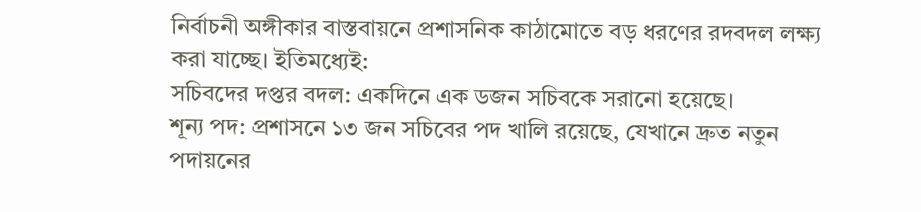নির্বাচনী অঙ্গীকার বাস্তবায়নে প্রশাসনিক কাঠামোতে বড় ধরণের রদবদল লক্ষ্য করা যাচ্ছে। ইতিমধ্যেই:
সচিবদের দপ্তর বদল: একদিনে এক ডজন সচিবকে সরানো হয়েছে।
শূন্য পদ: প্রশাসনে ১৩ জন সচিবের পদ খালি রয়েছে, যেখানে দ্রুত নতুন পদায়নের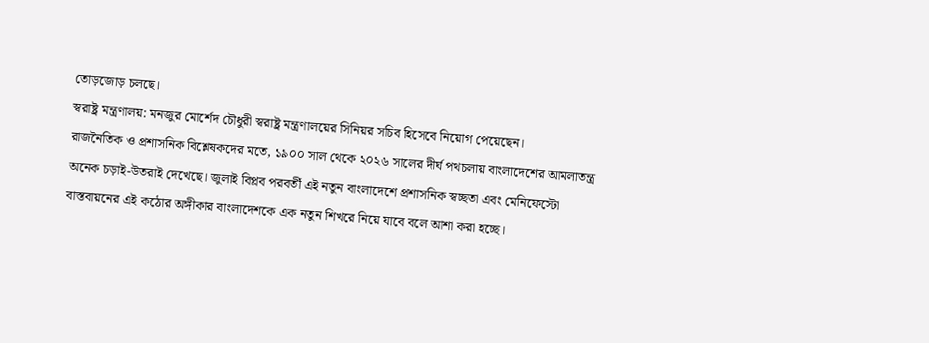তোড়জোড় চলছে।
স্বরাষ্ট্র মন্ত্রণালয়: মনজুর মোর্শেদ চৌধুরী স্বরাষ্ট্র মন্ত্রণালয়ের সিনিয়র সচিব হিসেবে নিয়োগ পেয়েছেন।
রাজনৈতিক ও প্রশাসনিক বিশ্লেষকদের মতে, ১৯০০ সাল থেকে ২০২৬ সালের দীর্ঘ পথচলায় বাংলাদেশের আমলাতন্ত্র অনেক চড়াই-উতরাই দেখেছে। জুলাই বিপ্লব পরবর্তী এই নতুন বাংলাদেশে প্রশাসনিক স্বচ্ছতা এবং মেনিফেস্টো বাস্তবায়নের এই কঠোর অঙ্গীকার বাংলাদেশকে এক নতুন শিখরে নিয়ে যাবে বলে আশা করা হচ্ছে।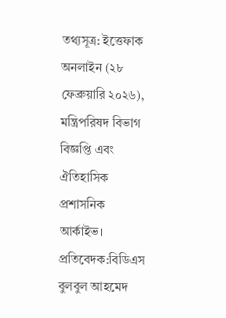তথ্যসূত্র: ইত্তেফাক অনলাইন (২৮ ফেব্রুয়ারি ২০২৬), মন্ত্রিপরিষদ বিভাগ বিজ্ঞপ্তি এবং ঐতিহাসিক প্রশাসনিক আর্কাইভ।
প্রতিবেদক:বিডিএস বুলবুল আহমেদ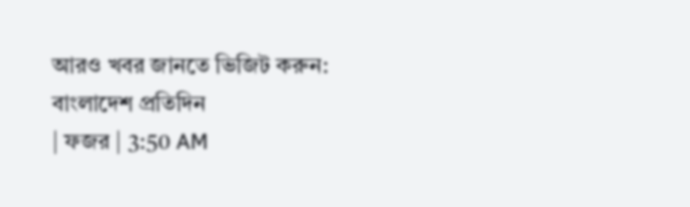আরও খবর জানতে ভিজিট করুন: বাংলাদেশ প্রতিদিন
| ফজর | 3:50 AM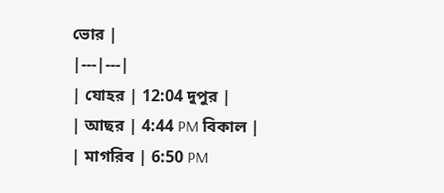ভোর |
|---|---|
| যোহর | 12:04 দুপুর |
| আছর | 4:44 PM বিকাল |
| মাগরিব | 6:50 PM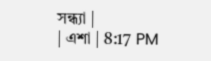সন্ধ্যা |
| এশা | 8:17 PM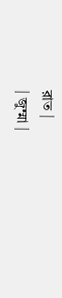রাত |
| জুম্মা |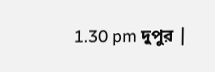1.30 pm দুপুর |